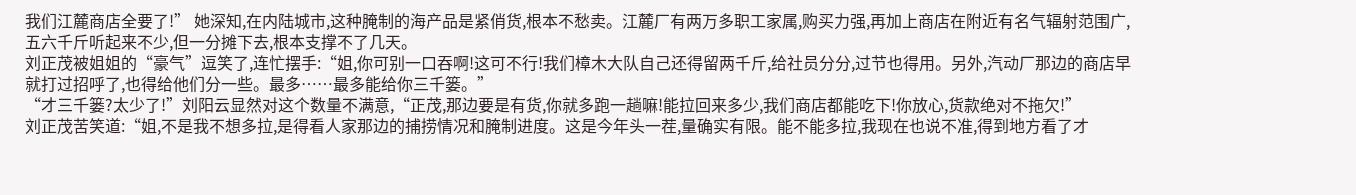我们江麓商店全要了!” 她深知,在内陆城市,这种腌制的海产品是紧俏货,根本不愁卖。江麓厂有两万多职工家属,购买力强,再加上商店在附近有名气辐射范围广,五六千斤听起来不少,但一分摊下去,根本支撑不了几天。
刘正茂被姐姐的“豪气”逗笑了,连忙摆手:“姐,你可别一口吞啊!这可不行!我们樟木大队自己还得留两千斤,给社员分分,过节也得用。另外,汽动厂那边的商店早就打过招呼了,也得给他们分一些。最多……最多能给你三千篓。”
“才三千篓?太少了!”刘阳云显然对这个数量不满意,“正茂,那边要是有货,你就多跑一趟嘛!能拉回来多少,我们商店都能吃下!你放心,货款绝对不拖欠!”
刘正茂苦笑道:“姐,不是我不想多拉,是得看人家那边的捕捞情况和腌制进度。这是今年头一茬,量确实有限。能不能多拉,我现在也说不准,得到地方看了才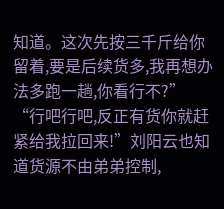知道。这次先按三千斤给你留着,要是后续货多,我再想办法多跑一趟,你看行不?”
“行吧行吧,反正有货你就赶紧给我拉回来!”刘阳云也知道货源不由弟弟控制,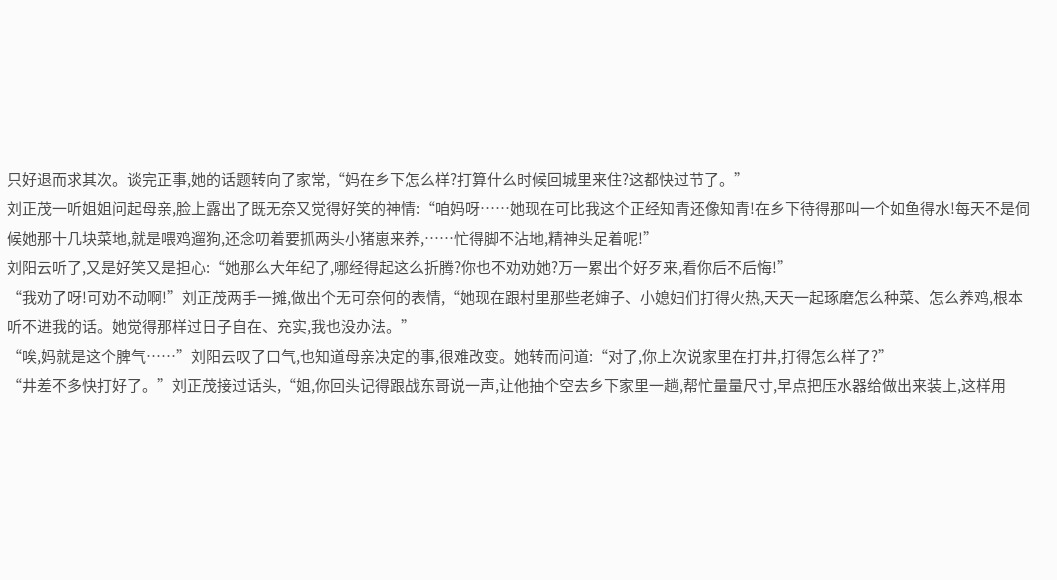只好退而求其次。谈完正事,她的话题转向了家常,“妈在乡下怎么样?打算什么时候回城里来住?这都快过节了。”
刘正茂一听姐姐问起母亲,脸上露出了既无奈又觉得好笑的神情:“咱妈呀……她现在可比我这个正经知青还像知青!在乡下待得那叫一个如鱼得水!每天不是伺候她那十几块菜地,就是喂鸡遛狗,还念叨着要抓两头小猪崽来养,……忙得脚不沾地,精神头足着呢!”
刘阳云听了,又是好笑又是担心:“她那么大年纪了,哪经得起这么折腾?你也不劝劝她?万一累出个好歹来,看你后不后悔!”
“我劝了呀!可劝不动啊!”刘正茂两手一摊,做出个无可奈何的表情,“她现在跟村里那些老婶子、小媳妇们打得火热,天天一起琢磨怎么种菜、怎么养鸡,根本听不进我的话。她觉得那样过日子自在、充实,我也没办法。”
“唉,妈就是这个脾气……”刘阳云叹了口气,也知道母亲决定的事,很难改变。她转而问道:“对了,你上次说家里在打井,打得怎么样了?”
“井差不多快打好了。”刘正茂接过话头,“姐,你回头记得跟战东哥说一声,让他抽个空去乡下家里一趟,帮忙量量尺寸,早点把压水器给做出来装上,这样用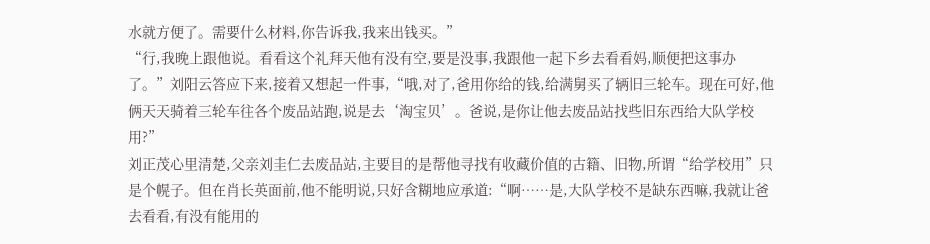水就方便了。需要什么材料,你告诉我,我来出钱买。”
“行,我晚上跟他说。看看这个礼拜天他有没有空,要是没事,我跟他一起下乡去看看妈,顺便把这事办了。”刘阳云答应下来,接着又想起一件事,“哦,对了,爸用你给的钱,给满舅买了辆旧三轮车。现在可好,他俩天天骑着三轮车往各个废品站跑,说是去‘淘宝贝’。爸说,是你让他去废品站找些旧东西给大队学校用?”
刘正茂心里清楚,父亲刘圭仁去废品站,主要目的是帮他寻找有收藏价值的古籍、旧物,所谓“给学校用”只是个幌子。但在肖长英面前,他不能明说,只好含糊地应承道:“啊……是,大队学校不是缺东西嘛,我就让爸去看看,有没有能用的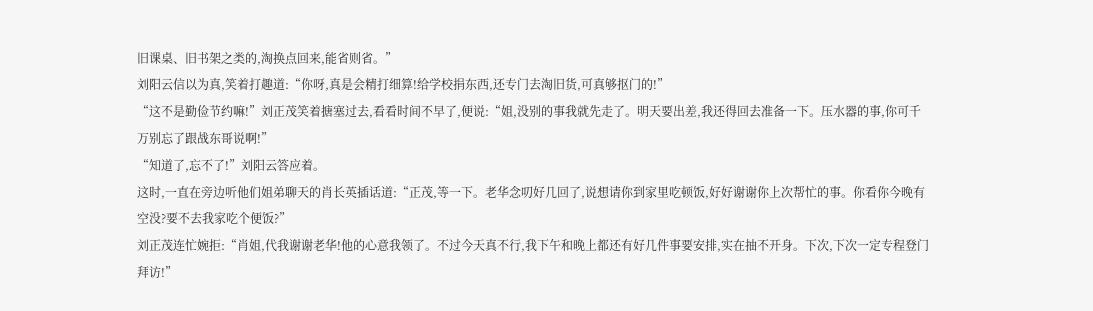旧课桌、旧书架之类的,淘换点回来,能省则省。”
刘阳云信以为真,笑着打趣道:“你呀,真是会精打细算!给学校捐东西,还专门去淘旧货,可真够抠门的!”
“这不是勤俭节约嘛!”刘正茂笑着搪塞过去,看看时间不早了,便说:“姐,没别的事我就先走了。明天要出差,我还得回去准备一下。压水器的事,你可千万别忘了跟战东哥说啊!”
“知道了,忘不了!”刘阳云答应着。
这时,一直在旁边听他们姐弟聊天的肖长英插话道:“正茂,等一下。老华念叨好几回了,说想请你到家里吃顿饭,好好谢谢你上次帮忙的事。你看你今晚有空没?要不去我家吃个便饭?”
刘正茂连忙婉拒:“肖姐,代我谢谢老华!他的心意我领了。不过今天真不行,我下午和晚上都还有好几件事要安排,实在抽不开身。下次,下次一定专程登门拜访!”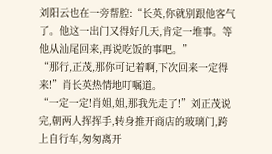刘阳云也在一旁帮腔:“长英,你就别跟他客气了。他这一出门又得好几天,肯定一堆事。等他从汕尾回来,再说吃饭的事吧。”
“那行,正茂,那你可记着啊,下次回来一定得来!”肖长英热情地叮嘱道。
“一定一定!肖姐,姐,那我先走了!”刘正茂说完,朝两人挥挥手,转身推开商店的玻璃门,跨上自行车,匆匆离开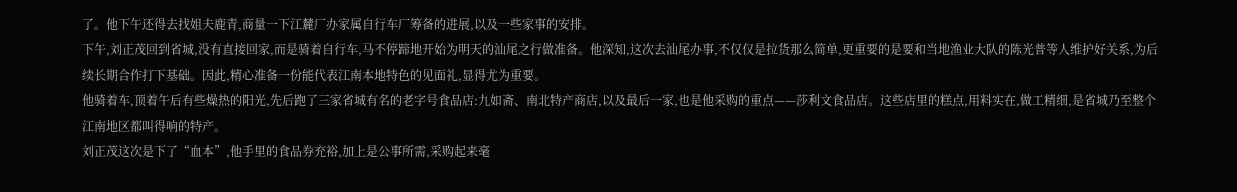了。他下午还得去找姐夫鹿青,商量一下江麓厂办家属自行车厂筹备的进展,以及一些家事的安排。
下午,刘正茂回到省城,没有直接回家,而是骑着自行车,马不停蹄地开始为明天的汕尾之行做准备。他深知,这次去汕尾办事,不仅仅是拉货那么简单,更重要的是要和当地渔业大队的陈光普等人维护好关系,为后续长期合作打下基础。因此,精心准备一份能代表江南本地特色的见面礼,显得尤为重要。
他骑着车,顶着午后有些燥热的阳光,先后跑了三家省城有名的老字号食品店:九如斋、南北特产商店,以及最后一家,也是他采购的重点——莎利文食品店。这些店里的糕点,用料实在,做工精细,是省城乃至整个江南地区都叫得响的特产。
刘正茂这次是下了“血本”,他手里的食品券充裕,加上是公事所需,采购起来毫